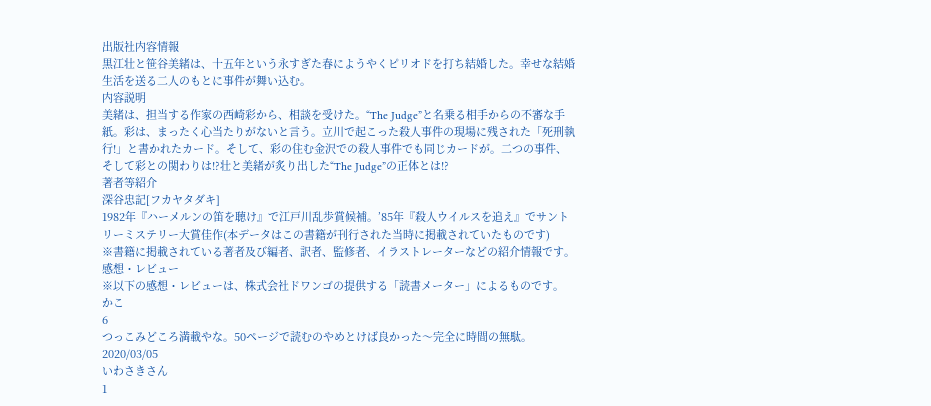出版社内容情報
黒江壮と笹谷美緒は、十五年という永すぎた春にようやくピリオドを打ち結婚した。幸せな結婚生活を送る二人のもとに事件が舞い込む。
内容説明
美緒は、担当する作家の西崎彩から、相談を受けた。“The Judge”と名乗る相手からの不審な手紙。彩は、まったく心当たりがないと言う。立川で起こった殺人事件の現場に残された「死刑執行!」と書かれたカード。そして、彩の住む金沢での殺人事件でも同じカードが。二つの事件、そして彩との関わりは!?壮と美緒が炙り出した“The Judge”の正体とは!?
著者等紹介
深谷忠記[フカヤタダキ]
1982年『ハーメルンの笛を聴け』で江戸川乱歩賞候補。’85年『殺人ウイルスを追え』でサントリーミステリー大賞佳作(本データはこの書籍が刊行された当時に掲載されていたものです)
※書籍に掲載されている著者及び編者、訳者、監修者、イラストレーターなどの紹介情報です。
感想・レビュー
※以下の感想・レビューは、株式会社ドワンゴの提供する「読書メーター」によるものです。
かこ
6
つっこみどころ満載やな。50ページで読むのやめとけば良かった〜完全に時間の無駄。2020/03/05
いわさきさん
1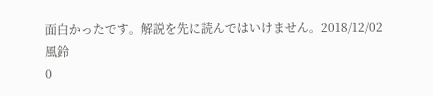面白かったです。解説を先に読んではいけません。2018/12/02
風鈴
0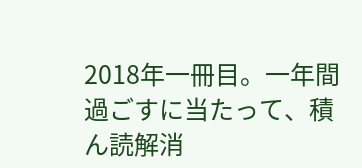2018年一冊目。一年間過ごすに当たって、積ん読解消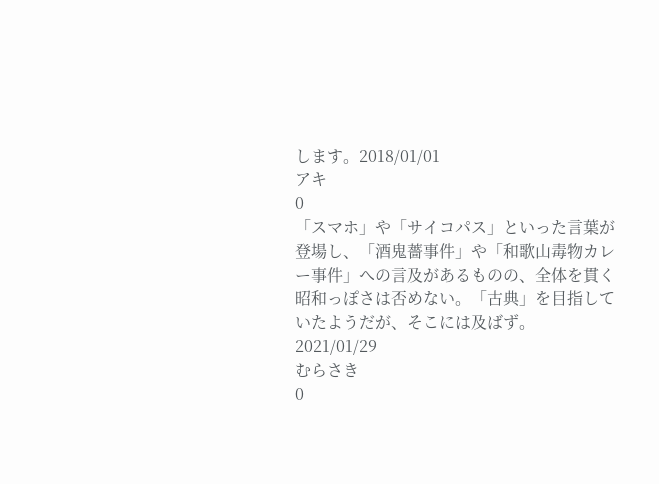します。2018/01/01
アキ
0
「スマホ」や「サイコパス」といった言葉が登場し、「酒鬼薔事件」や「和歌山毒物カレー事件」への言及があるものの、全体を貫く昭和っぽさは否めない。「古典」を目指していたようだが、そこには及ばず。2021/01/29
むらさき
0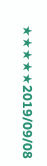★★★★★2019/09/08